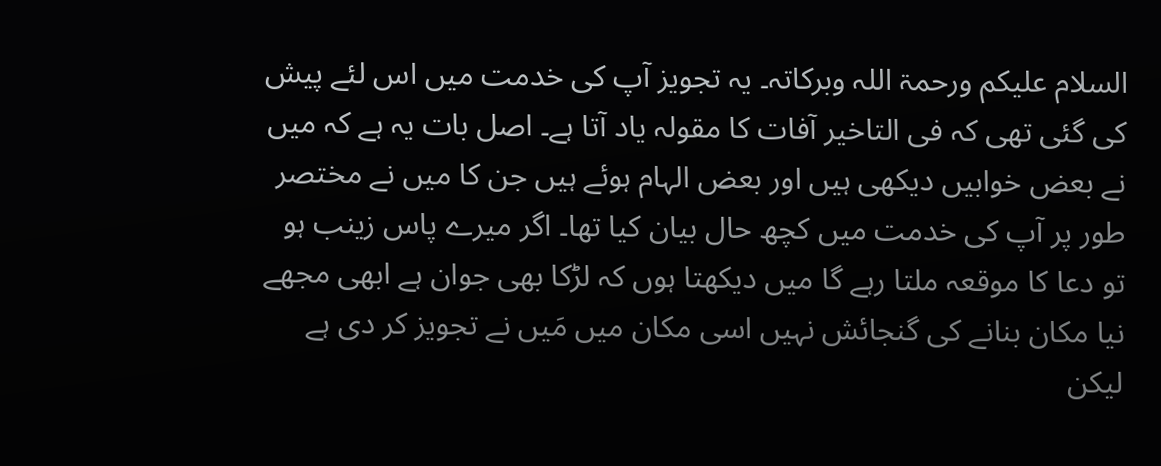السلام علیکم ورحمۃ اللہ وبرکاتہ۔ یہ تجویز آپ کی خدمت میں اس لئے پیش کی گئی تھی کہ فی التاخیر آفات کا مقولہ یاد آتا ہے۔ اصل بات یہ ہے کہ میں نے بعض خوابیں دیکھی ہیں اور بعض الہام ہوئے ہیں جن کا میں نے مختصر طور پر آپ کی خدمت میں کچھ حال بیان کیا تھا۔ اگر میرے پاس زینب ہو تو دعا کا موقعہ ملتا رہے گا میں دیکھتا ہوں کہ لڑکا بھی جوان ہے ابھی مجھے نیا مکان بنانے کی گنجائش نہیں اسی مکان میں مَیں نے تجویز کر دی ہے لیکن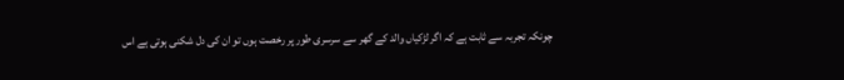چونکہ تجربہ سے ثابت ہے کہ اگر لڑکیاں والد کے گھر سے سرسری طور پر رخصت ہوں تو ان کی دل شکنی ہوتی ہے اس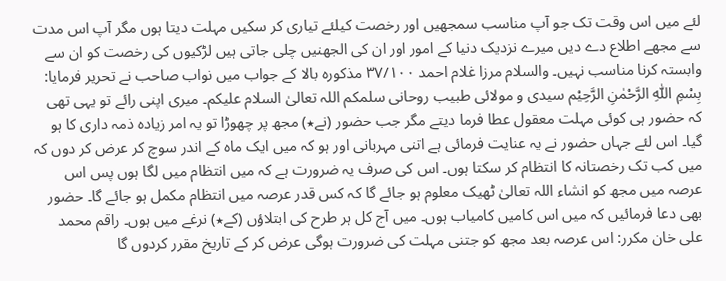لئے میں اس وقت تک جو آپ مناسب سمجھیں اور رخصت کیلئے تیاری کر سکیں مہلت دیتا ہوں مگر آپ اس مدت سے مجھے اطلاع دے دیں میرے نزدیک دنیا کے امور اور ان کی الجھنیں چلی جاتی ہیں لڑکیوں کی رخصت کو ان سے وابستہ کرنا مناسب نہیں۔ والسلام مرزا غلام احمد ۳۷/۱۰۰ مذکورہ بالا کے جواب میں نواب صاحب نے تحریر فرمایا: بِسْمِ اللّٰہِ الرَّحْمٰنِ الرَّحِیْم سیدی و مولائی طبیب روحانی سلمکم اللہ تعالیٰ السلام علیکم۔ میری اپنی رائے تو یہی تھی کہ حضور ہی کوئی مہلت معقول عطا فرما دیتے مگر جب حضور (نے٭) مجھ پر چھوڑا تو یہ امر زیادہ ذمہ داری کا ہو گیا۔ اس لئے جہاں حضور نے یہ عنایت فرمائی ہے اتنی مہربانی اور ہو کہ میں ایک ماہ کے اندر سوچ کر عرض کر دوں کہ میں کب تک رخصتانہ کا انتظام کر سکتا ہوں۔ اس کی صرف یہ ضرورت ہے کہ میں انتظام میں لگا ہوں پس اس عرصہ میں مجھ کو انشاء اللہ تعالیٰ ٹھیک معلوم ہو جائے گا کہ کس قدر عرصہ میں انتظام مکمل ہو جائے گا۔ حضور بھی دعا فرمائیں کہ میں اس کامیں کامیاب ہوں۔ میں آج کل ہر طرح کی ابتلاؤں (کے٭) نرغے میں ہوں۔ راقم محمد علی خان مکرر: اس عرصہ بعد مجھ کو جتنی مہلت کی ضرورت ہوگی عرض کر کے تاریخ مقرر کردوں گا